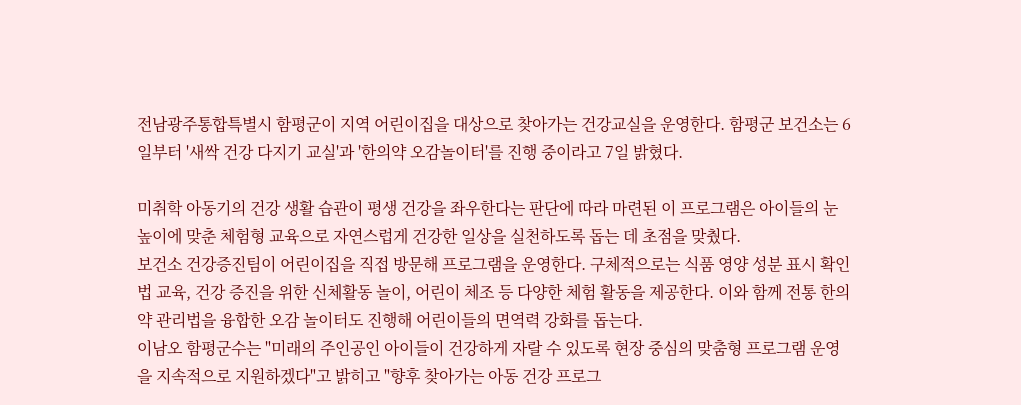전남광주통합특별시 함평군이 지역 어린이집을 대상으로 찾아가는 건강교실을 운영한다. 함평군 보건소는 6일부터 '새싹 건강 다지기 교실'과 '한의약 오감놀이터'를 진행 중이라고 7일 밝혔다.

미취학 아동기의 건강 생활 습관이 평생 건강을 좌우한다는 판단에 따라 마련된 이 프로그램은 아이들의 눈높이에 맞춘 체험형 교육으로 자연스럽게 건강한 일상을 실천하도록 돕는 데 초점을 맞췄다.
보건소 건강증진팀이 어린이집을 직접 방문해 프로그램을 운영한다. 구체적으로는 식품 영양 성분 표시 확인법 교육, 건강 증진을 위한 신체활동 놀이, 어린이 체조 등 다양한 체험 활동을 제공한다. 이와 함께 전통 한의약 관리법을 융합한 오감 놀이터도 진행해 어린이들의 면역력 강화를 돕는다.
이남오 함평군수는 "미래의 주인공인 아이들이 건강하게 자랄 수 있도록 현장 중심의 맞춤형 프로그램 운영을 지속적으로 지원하겠다"고 밝히고 "향후 찾아가는 아동 건강 프로그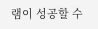램이 성공할 수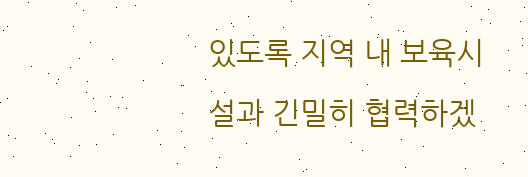있도록 지역 내 보육시설과 긴밀히 협력하겠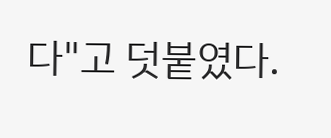다"고 덧붙였다.